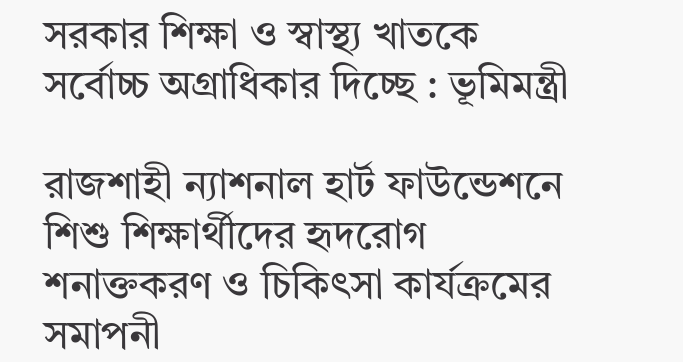সরকার শিক্ষা ও স্বাস্থ্য খাতকে সর্বোচ্চ অগ্রাধিকার দিচ্ছে : ভূমিমন্ত্রী

রাজশাহী ন্যাশনাল হার্ট ফাউন্ডেশনে শিশু শিক্ষার্থীদের হৃদরোগ শনাক্তকরণ ও চিকিৎসা কার্যক্রমের সমাপনী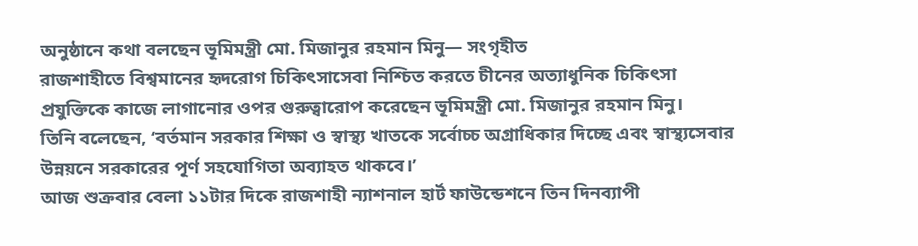অনুষ্ঠানে কথা বলছেন ভূমিমন্ত্রী মো. মিজানুর রহমান মিনু— সংগৃহীত
রাজশাহীতে বিশ্বমানের হৃদরোগ চিকিৎসাসেবা নিশ্চিত করতে চীনের অত্যাধুনিক চিকিৎসা প্রযুক্তিকে কাজে লাগানোর ওপর গুরুত্বারোপ করেছেন ভূমিমন্ত্রী মো. মিজানুর রহমান মিনু।
তিনি বলেছেন, ‘বর্তমান সরকার শিক্ষা ও স্বাস্থ্য খাতকে সর্বোচ্চ অগ্রাধিকার দিচ্ছে এবং স্বাস্থ্যসেবার উন্নয়নে সরকারের পূর্ণ সহযোগিতা অব্যাহত থাকবে।’
আজ শুক্রবার বেলা ১১টার দিকে রাজশাহী ন্যাশনাল হার্ট ফাউন্ডেশনে তিন দিনব্যাপী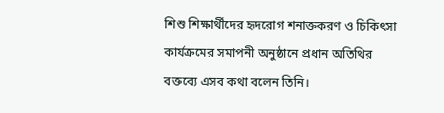শিশু শিক্ষার্থীদের হৃদরোগ শনাক্তকরণ ও চিকিৎসা কার্যক্রমের সমাপনী অনুষ্ঠানে প্রধান অতিথির বক্তব্যে এসব কথা বলেন তিনি।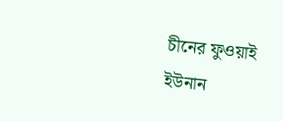চীনের ফুওয়াই ইউনান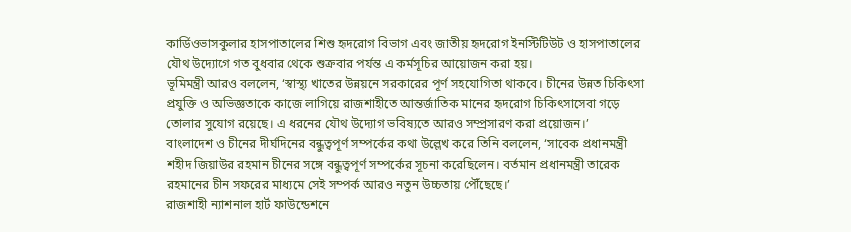কার্ডিওভাসকুলার হাসপাতালের শিশু হৃদরোগ বিভাগ এবং জাতীয় হৃদরোগ ইনস্টিটিউট ও হাসপাতালের যৌথ উদ্যোগে গত বুধবার থেকে শুক্রবার পর্যন্ত এ কর্মসূচির আয়োজন করা হয়।
ভূমিমন্ত্রী আরও বললেন, ‘স্বাস্থ্য খাতের উন্নয়নে সরকারের পূর্ণ সহযোগিতা থাকবে। চীনের উন্নত চিকিৎসা প্রযুক্তি ও অভিজ্ঞতাকে কাজে লাগিয়ে রাজশাহীতে আন্তর্জাতিক মানের হৃদরোগ চিকিৎসাসেবা গড়ে তোলার সুযোগ রয়েছে। এ ধরনের যৌথ উদ্যোগ ভবিষ্যতে আরও সম্প্রসারণ করা প্রয়োজন।’
বাংলাদেশ ও চীনের দীর্ঘদিনের বন্ধুত্বপূর্ণ সম্পর্কের কথা উল্লেখ করে তিনি বললেন, ‘সাবেক প্রধানমন্ত্রী শহীদ জিয়াউর রহমান চীনের সঙ্গে বন্ধুত্বপূর্ণ সম্পর্কের সূচনা করেছিলেন। বর্তমান প্রধানমন্ত্রী তারেক রহমানের চীন সফরের মাধ্যমে সেই সম্পর্ক আরও নতুন উচ্চতায় পৌঁছেছে।’
রাজশাহী ন্যাশনাল হার্ট ফাউন্ডেশনে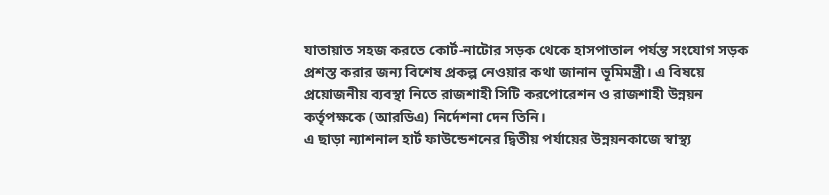যাতায়াত সহজ করতে কোর্ট-নাটোর সড়ক থেকে হাসপাতাল পর্যন্ত সংযোগ সড়ক প্রশস্ত করার জন্য বিশেষ প্রকল্প নেওয়ার কথা জানান ভূমিমন্ত্রী। এ বিষয়ে প্রয়োজনীয় ব্যবস্থা নিতে রাজশাহী সিটি করপোরেশন ও রাজশাহী উন্নয়ন কর্তৃপক্ষকে (আরডিএ) নির্দেশনা দেন তিনি।
এ ছাড়া ন্যাশনাল হার্ট ফাউন্ডেশনের দ্বিতীয় পর্যায়ের উন্নয়নকাজে স্বাস্থ্য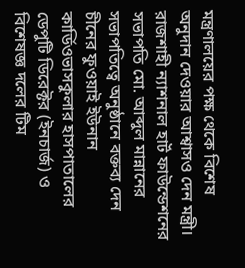মন্ত্রণালয়ের পক্ষ থেকে বিশেষ অনুদান দেওয়ার আশ্বাসও দেন মন্ত্রী।
রাজশাহী ন্যাশনাল হার্ট ফাউন্ডেশনের সভাপতি মো. আব্দুল মান্নানের সভাপতিত্বে অনুষ্ঠানে বক্তব্য দেন চীনের ফুওয়াই ইউনান কার্ডিওভাসকুলার হাসপাতালের ডেপুটি ডিরেক্টর (ইনচার্জ) ও বিশেষজ্ঞ দলের টিম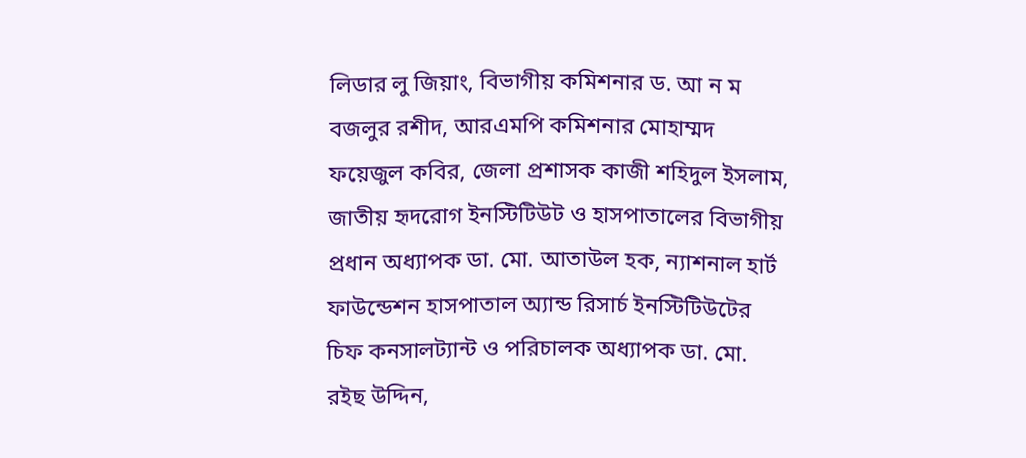লিডার লু জিয়াং, বিভাগীয় কমিশনার ড. আ ন ম বজলুর রশীদ, আরএমপি কমিশনার মোহাম্মদ ফয়েজুল কবির, জেলা প্রশাসক কাজী শহিদুল ইসলাম, জাতীয় হৃদরোগ ইনস্টিটিউট ও হাসপাতালের বিভাগীয় প্রধান অধ্যাপক ডা. মো. আতাউল হক, ন্যাশনাল হার্ট ফাউন্ডেশন হাসপাতাল অ্যান্ড রিসার্চ ইনস্টিটিউটের চিফ কনসালট্যান্ট ও পরিচালক অধ্যাপক ডা. মো. রইছ উদ্দিন,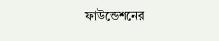ফাউন্ডেশনের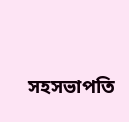সহসভাপতি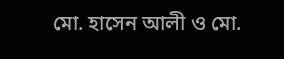মো. হাসেন আলী ও মো.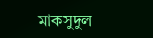মাকসুদুল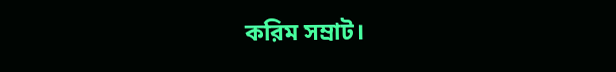করিম সম্রাট।